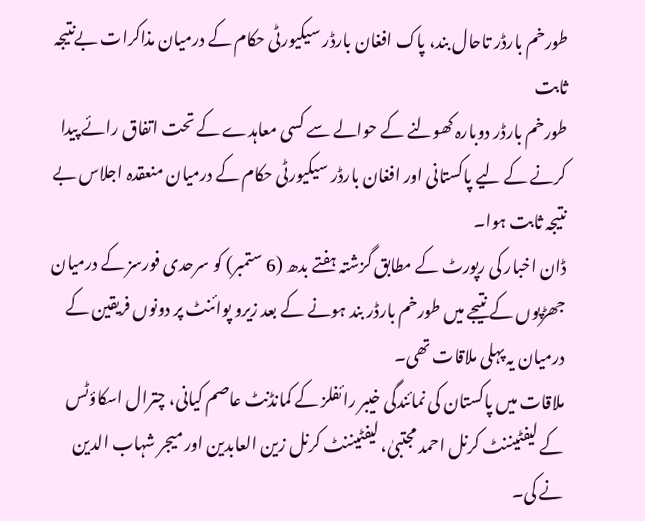طورخم بارڈر تاحال بند، پاک افغان بارڈر سیکیورٹی حکام کے درمیان مذاکرات بےنتیجہ ثابت
طورخم بارڈر دوبارہ کھولنے کے حوالے سے کسی معاہدے کے تحت اتفاق رائے پیدا کرنے کے لیے پاکستانی اور افغان بارڈر سیکیورٹی حکام کے درمیان منعقدہ اجلاس بے نتیجہ ثابت ہوا۔
ڈان اخبار کی رپورٹ کے مطابق گزشتہ ہفتے بدھ (6 ستمبر) کو سرحدی فورسز کے درمیان جھڑپوں کے نتیجے میں طورخم بارڈر بند ہونے کے بعد زیرو پوائنٹ پر دونوں فریقین کے درمیان یہ پہلی ملاقات تھی۔
ملاقات میں پاکستان کی نمائندگی خیبر رائفلز کے کمانڈنٹ عاصم کیانی، چترال اسکاؤٹس کے لیفٹیننٹ کرنل احمد مجتبیٰ، لیفٹیننٹ کرنل زین العابدین اور میجر شہاب الدین نے کی۔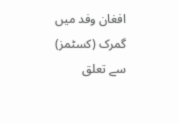افغان وفد میں گمرک (کسٹمز) سے تعلق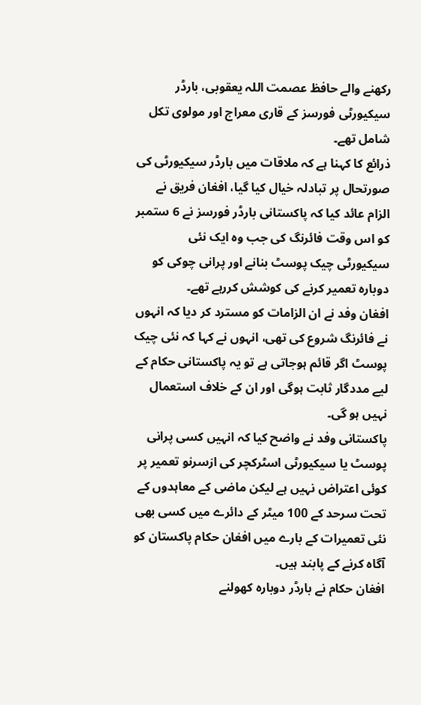رکھنے والے حافظ عصمت اللہ یعقوبی، بارڈر سیکیورٹی فورسز کے قاری معراج اور مولوی تکل شامل تھے۔
ذرائع کا کہنا ہے کہ ملاقات میں بارڈر سیکیورٹی کی صورتحال پر تبادلہ خیال کیا گیا، افغان فریق نے الزام عائد کیا کہ پاکستانی بارڈر فورسز نے 6 ستمبر کو اس وقت فائرنگ کی جب وہ ایک نئی سیکیورٹی چیک پوسٹ بنانے اور پرانی چوکی کو دوبارہ تعمیر کرنے کی کوشش کررہے تھے۔
افغان وفد نے ان الزامات کو مسترد کر دیا کہ انہوں نے فائرنگ شروع کی تھی، انہوں نے کہا کہ نئی چیک پوسٹ اگر قائم ہوجاتی ہے تو یہ پاکستانی حکام کے لیے مددگار ثابت ہوگی اور ان کے خلاف استعمال نہیں ہو گی۔
پاکستانی وفد نے واضح کیا کہ انہیں کسی پرانی پوسٹ یا سیکیورٹی اسٹرکچر کی ازسرنو تعمیر پر کوئی اعتراض نہیں ہے لیکن ماضی کے معاہدوں کے تحت سرحد کے 100 میٹر کے دائرے میں کسی بھی نئی تعمیرات کے بارے میں افغان حکام پاکستان کو آگاہ کرنے کے پابند ہیں۔
افغان حکام نے بارڈر دوبارہ کھولنے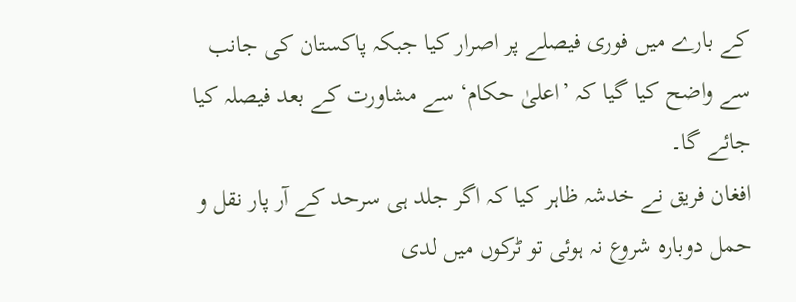کے بارے میں فوری فیصلے پر اصرار کیا جبکہ پاکستان کی جانب سے واضح کیا گیا کہ ’اعلیٰ حکام‘ سے مشاورت کے بعد فیصلہ کیا جائے گا۔
افغان فریق نے خدشہ ظاہر کیا کہ اگر جلد ہی سرحد کے آر پار نقل و حمل دوبارہ شروع نہ ہوئی تو ٹرکوں میں لدی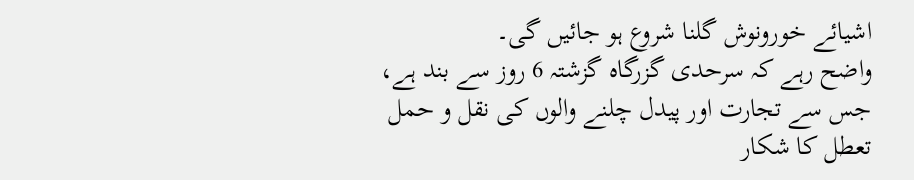اشیائے خورونوش گلنا شروع ہو جائیں گی۔
واضح رہے کہ سرحدی گزرگاہ گزشتہ 6 روز سے بند ہے، جس سے تجارت اور پیدل چلنے والوں کی نقل و حمل تعطل کا شکار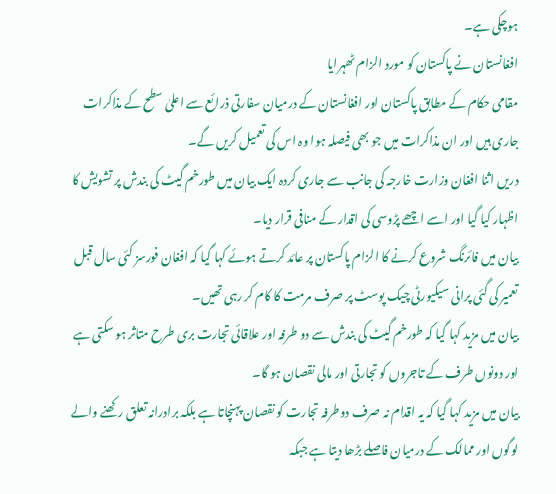ہوچکی ہے۔
افغانستان نے پاکستان کو مورد الزام ٹھہرایا
مقامی حکام کے مطابق پاکستان اور افغانستان کے درمیان سفارتی ذرائع سے اعلیٰ سطح کے مذاکرات جاری ہیں اور ان مذاکرات میں جو بھی فیصلہ ہوا وہ اس کی تعمیل کریں گے۔
دریں اثنا افغان وزارت خارجہ کی جانب سے جاری کردہ ایک بیان میں طورخم گیٹ کی بندش پر تشویش کا اظہار کیا گیا اور اسے اچھے پڑوسی کی اقدار کے منافی قرار دیا۔
بیان میں فائرنگ شروع کرنے کا الزام پاکستان پر عائد کرتے ہوئے کہا گیا کہ افغان فورسز کئی سال قبل تعمیر کی گئی پرانی سیکیورٹی چیک پوسٹ پر صرف مرمت کا کام کر رہی تھیں۔
بیان میں مزید کہا گیا کہ طورخم گیٹ کی بندش سے دو طرفہ اور علاقائی تجارت بری طرح متاثر ہو سکتی ہے اور دونوں طرف کے تاجروں کو تجارتی اور مالی نقصان ہو گا۔
بیان میں مزید کہا گیا کہ یہ اقدام نہ صرف دوطرفہ تجارت کو نقصان پہنچاتا ہے بلکہ برادرانہ تعلق رکھنے والے لوگوں اور ممالک کے درمیان فاصلے بڑھا دیتا ہے جبکہ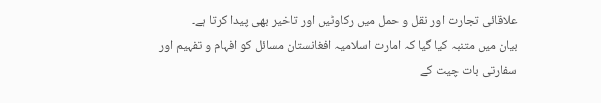علاقائی تجارت اور نقل و حمل میں رکاوٹیں اور تاخیر بھی پیدا کرتا ہے۔
بیان میں متنبہ کیا گیا کہ امارت اسلامیہ افغانستان مسائل کو افہام و تفہیم اور سفارتی بات چیت کے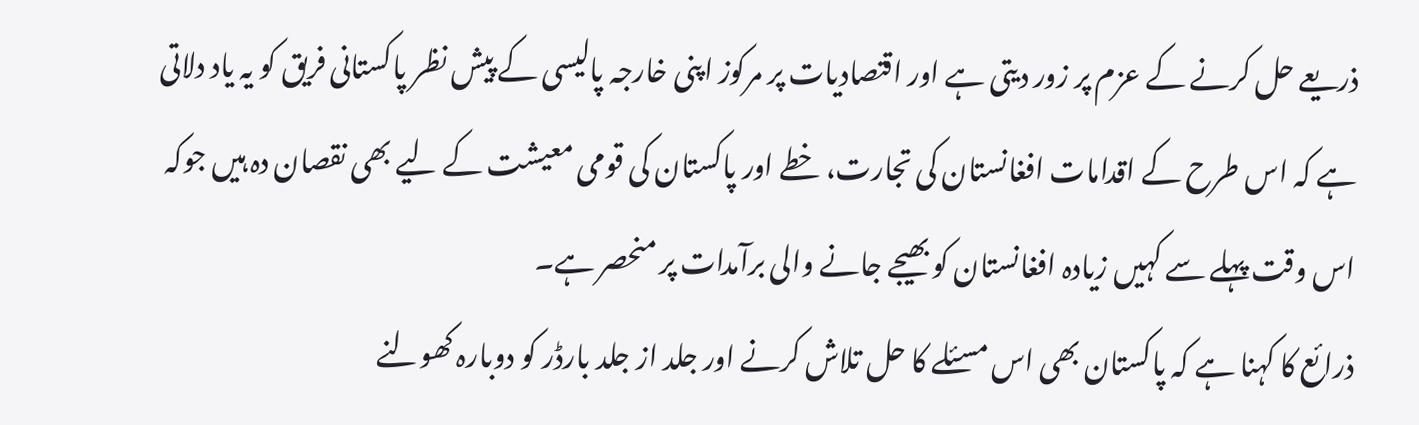ذریعے حل کرنے کے عزم پر زور دیتی ہے اور اقتصادیات پر مرکوز اپنی خارجہ پالیسی کے پیش نظر پاکستانی فریق کو یہ یاد دلاتی ہے کہ اس طرح کے اقدامات افغانستان کی تجارت، خطے اور پاکستان کی قومی معیشت کے لیے بھی نقصان دہ ہیں جوکہ اس وقت پہلے سے کہیں زیادہ افغانستان کو بھیجے جانے والی برآمدات پر منحصر ہے۔
ذرائع کا کہنا ہے کہ پاکستان بھی اس مسئلے کا حل تلاش کرنے اور جلد از جلد بارڈر کو دوبارہ کھولنے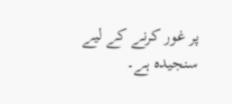پر غور کرنے کے لیے سنجیدہ ہے۔